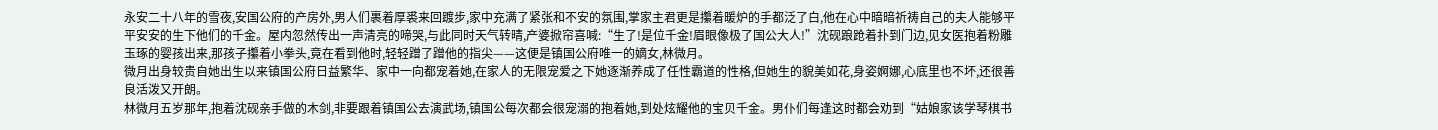永安二十八年的雪夜,安国公府的产房外,男人们裹着厚裘来回踱步,家中充满了紧张和不安的氛围,掌家主君更是攥着暖炉的手都泛了白,他在心中暗暗祈祷自己的夫人能够平平安安的生下他们的千金。屋内忽然传出一声清亮的啼哭,与此同时天气转晴,产婆掀帘喜喊:“生了!是位千金!眉眼像极了国公大人!”沈砚踉跄着扑到门边,见女医抱着粉雕玉琢的婴孩出来,那孩子攥着小拳头,竟在看到他时,轻轻蹭了蹭他的指尖——这便是镇国公府唯一的嫡女,林微月。
微月出身较贵自她出生以来镇国公府日益繁华、家中一向都宠着她,在家人的无限宠爱之下她逐渐养成了任性霸道的性格,但她生的貌美如花,身姿婀娜,心底里也不坏,还很善良活泼又开朗。
林微月五岁那年,抱着沈砚亲手做的木剑,非要跟着镇国公去演武场,镇国公每次都会很宠溺的抱着她,到处炫耀他的宝贝千金。男仆们每逢这时都会劝到“姑娘家该学琴棋书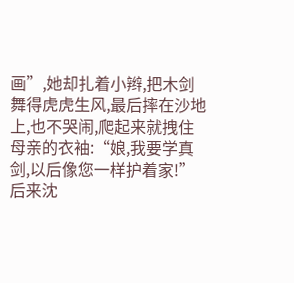画”,她却扎着小辫,把木剑舞得虎虎生风,最后摔在沙地上,也不哭闹,爬起来就拽住母亲的衣袖:“娘,我要学真剑,以后像您一样护着家!”后来沈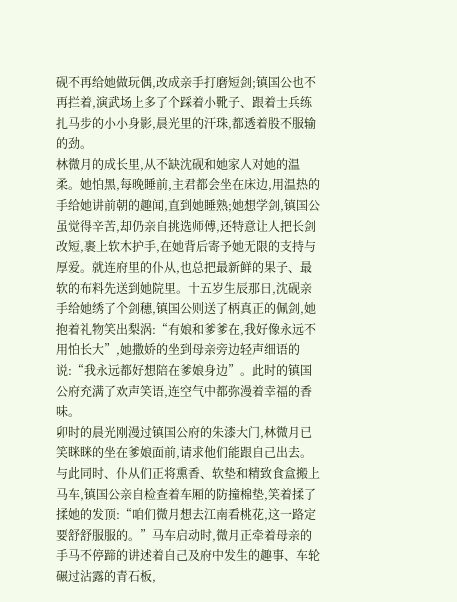砚不再给她做玩偶,改成亲手打磨短剑;镇国公也不再拦着,演武场上多了个踩着小靴子、跟着士兵练扎马步的小小身影,晨光里的汗珠,都透着股不服输的劲。
林微月的成长里,从不缺沈砚和她家人对她的温柔。她怕黑,每晚睡前,主君都会坐在床边,用温热的手给她讲前朝的趣闻,直到她睡熟;她想学剑,镇国公虽觉得辛苦,却仍亲自挑选师傅,还特意让人把长剑改短,裹上软木护手,在她背后寄予她无限的支持与厚爱。就连府里的仆从,也总把最新鲜的果子、最软的布料先送到她院里。十五岁生辰那日,沈砚亲手给她绣了个剑穗,镇国公则送了柄真正的佩剑,她抱着礼物笑出梨涡:“有娘和爹爹在,我好像永远不用怕长大”,她撒娇的坐到母亲旁边轻声细语的说:“我永远都好想陪在爹娘身边”。此时的镇国公府充满了欢声笑语,连空气中都弥漫着幸福的香味。
卯时的晨光刚漫过镇国公府的朱漆大门,林微月已笑眯眯的坐在爹娘面前,请求他们能跟自己出去。与此同时、仆从们正将熏香、软垫和精致食盒搬上马车,镇国公亲自检查着车厢的防撞棉垫,笑着揉了揉她的发顶:“咱们微月想去江南看桃花,这一路定要舒舒服服的。”马车启动时,微月正牵着母亲的手马不停蹄的讲述着自己及府中发生的趣事、车轮碾过沾露的青石板,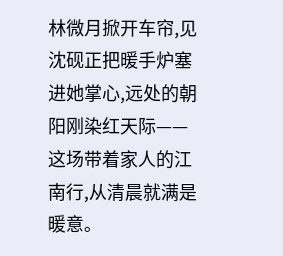林微月掀开车帘,见沈砚正把暖手炉塞进她掌心,远处的朝阳刚染红天际——这场带着家人的江南行,从清晨就满是暖意。